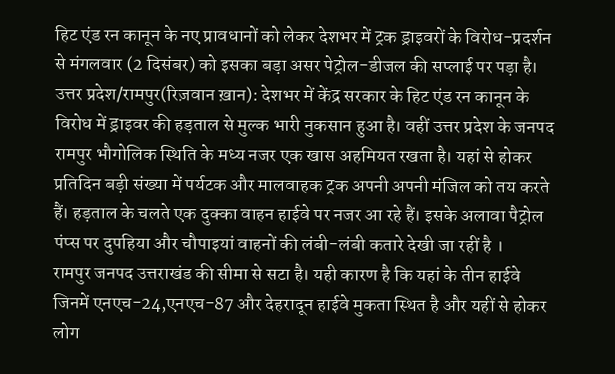हिट एंड रन कानून के नए प्रावधानों को लेकर देशभर में ट्रक ड्राइवरों के विरोध-प्रदर्शन से मंगलवार (2 दिसंबर) को इसका बड़ा असर पेट्रोल-डीजल की सप्लाई पर पड़ा है।
उत्तर प्रदेश/रामपुर(रिज़वान ख़ान): देशभर में केंद्र सरकार के हिट एंड रन कानून के विरोध में ड्राइवर की हड़ताल से मुल्क भारी नुकसान हुआ है। वहीं उत्तर प्रदेश के जनपद रामपुर भौगोलिक स्थिति के मध्य नजर एक खास अहमियत रखता है। यहां से होकर प्रतिदिन बड़ी संख्या में पर्यटक और मालवाहक ट्रक अपनी अपनी मंजिल को तय करते हैं। हड़ताल के चलते एक दुक्का वाहन हाईवे पर नजर आ रहे हैं। इसके अलावा पैट्रोल पंप्स पर दुपहिया और चौपाइयां वाहनों की लंबी-लंबी कतारे देखी जा रहीं है ।
रामपुर जनपद उत्तराखंड की सीमा से सटा है। यही कारण है कि यहां के तीन हाईवे जिनमें एनएच-24,एनएच-87 और देहरादून हाईवे मुकता स्थित है और यहीं से होकर लोग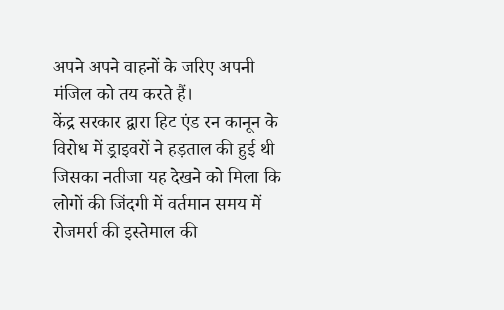अपने अपने वाहनों के जरिए अपनी मंजिल को तय करते हैं।
केंद्र सरकार द्वारा हिट एंड रन कानून के विरोध में ड्राइवरों ने हड़ताल की हुई थी जिसका नतीजा यह देखने को मिला कि लोगों की जिंदगी में वर्तमान समय में रोजमर्रा की इस्तेमाल की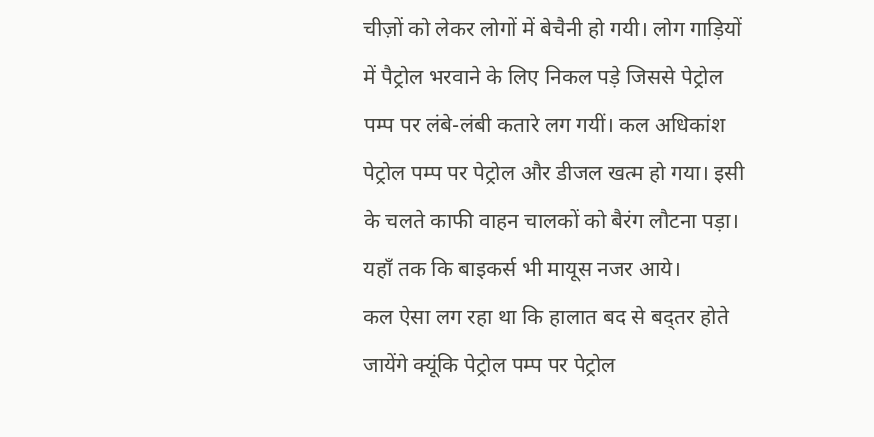चीज़ों को लेकर लोगों में बेचैनी हो गयी। लोग गाड़ियों में पैट्रोल भरवाने के लिए निकल पड़े जिससे पेट्रोल पम्प पर लंबे-लंबी कतारे लग गयीं। कल अधिकांश पेट्रोल पम्प पर पेट्रोल और डीजल खत्म हो गया। इसी के चलते काफी वाहन चालकों को बैरंग लौटना पड़ा। यहाँ तक कि बाइकर्स भी मायूस नजर आये।
कल ऐसा लग रहा था कि हालात बद से बद्तर होते जायेंगे क्यूंकि पेट्रोल पम्प पर पेट्रोल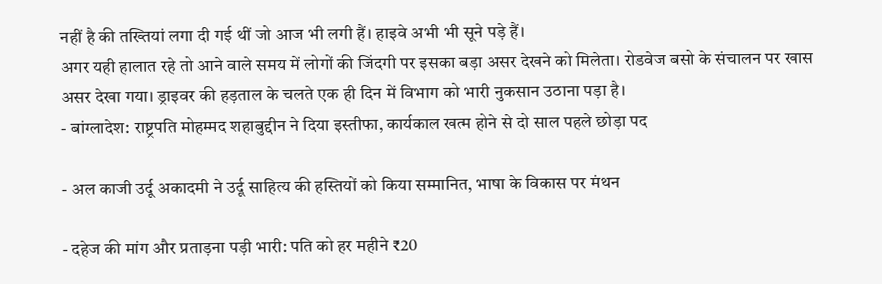नहीं है की तख्तियां लगा दी गई थीं जो आज भी लगी हैं। हाइवे अभी भी सूने पड़े हैं।
अगर यही हालात रहे तो आने वाले समय में लोगों की जिंदगी पर इसका बड़ा असर देखने को मिलेता। रोडवेज बसो के संचालन पर खास असर देखा गया। ड्राइवर की हड़ताल के चलते एक ही दिन में विभाग को भारी नुकसान उठाना पड़ा है।
- बांग्लादेश: राष्ट्रपति मोहम्मद शहाबुद्दीन ने दिया इस्तीफा, कार्यकाल खत्म होने से दो साल पहले छोड़ा पद

- अल काजी उर्दू अकादमी ने उर्दू साहित्य की हस्तियों को किया सम्मानित, भाषा के विकास पर मंथन

- दहेज की मांग और प्रताड़ना पड़ी भारी: पति को हर महीने ₹20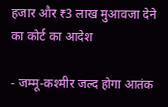हजार और ₹3 लाख मुआवजा देने का कोर्ट का आदेश

- जम्मू-कश्मीर जल्द होगा आतंक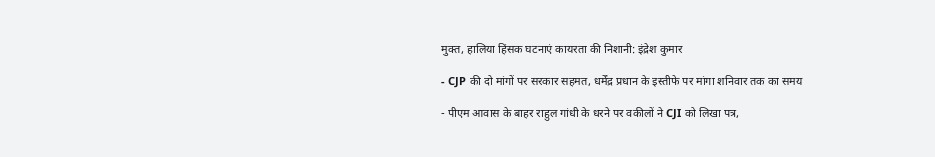मुक्त, हालिया हिंसक घटनाएं कायरता की निशानी: इंद्रेश कुमार

- CJP की दो मांगों पर सरकार सहमत, धर्मेंद्र प्रधान के इस्तीफे पर मांगा शनिवार तक का समय

- पीएम आवास के बाहर राहुल गांधी के धरने पर वकीलों ने CJI को लिखा पत्र,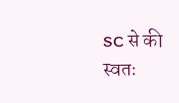SC से की स्वतः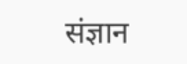संज्ञान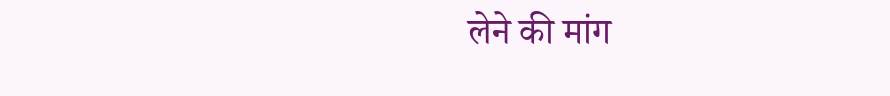लेने की मांग